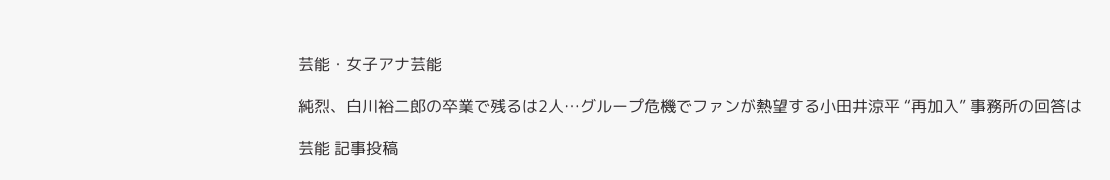芸能・女子アナ芸能

純烈、白川裕二郎の卒業で残るは2人…グループ危機でファンが熱望する小田井涼平 “再加入” 事務所の回答は

芸能 記事投稿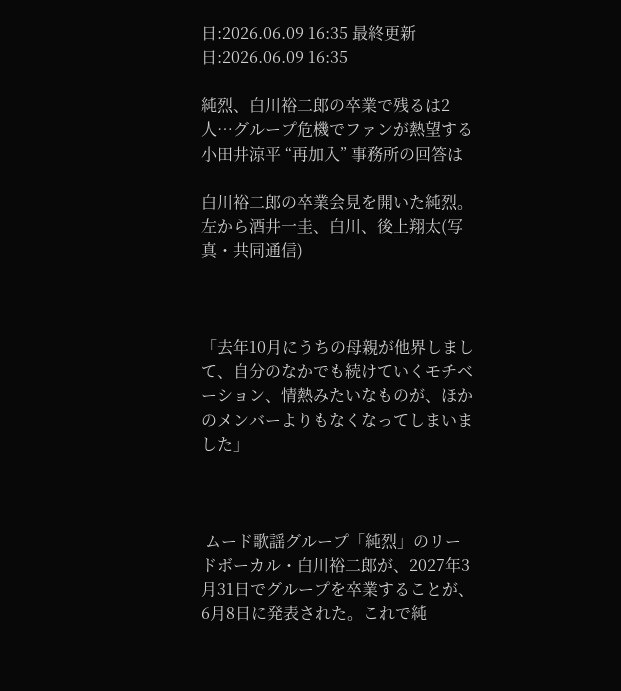日:2026.06.09 16:35 最終更新日:2026.06.09 16:35

純烈、白川裕二郎の卒業で残るは2人…グループ危機でファンが熱望する小田井涼平 “再加入” 事務所の回答は

白川裕二郎の卒業会見を開いた純烈。左から酒井一圭、白川、後上翔太(写真・共同通信)



「去年10月にうちの母親が他界しまして、自分のなかでも続けていくモチベーション、情熱みたいなものが、ほかのメンバーよりもなくなってしまいました」



 ムード歌謡グループ「純烈」のリードボーカル・白川裕二郎が、2027年3月31日でグループを卒業することが、6月8日に発表された。これで純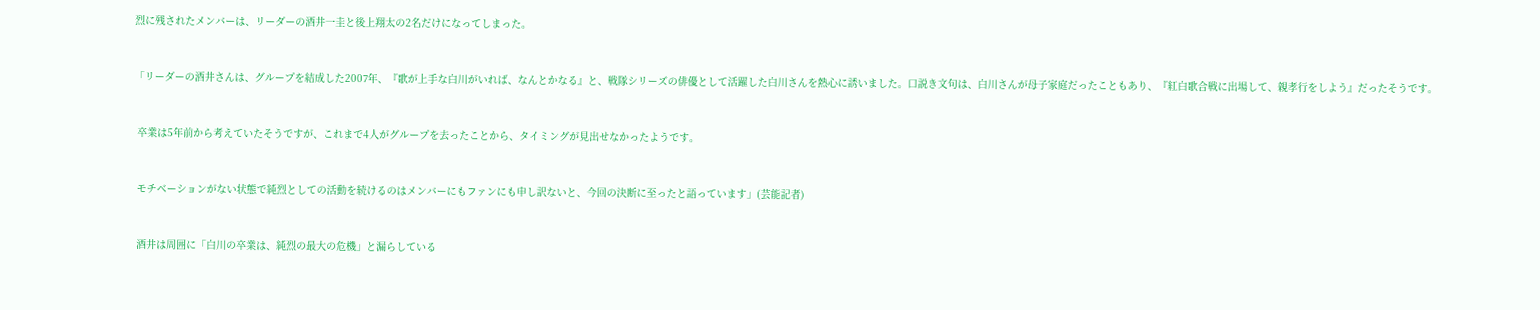烈に残されたメンバーは、リーダーの酒井一圭と後上翔太の2名だけになってしまった。



「リーダーの酒井さんは、グループを結成した2007年、『歌が上手な白川がいれば、なんとかなる』と、戦隊シリーズの俳優として活躍した白川さんを熱心に誘いました。口説き文句は、白川さんが母子家庭だったこともあり、『紅白歌合戦に出場して、親孝行をしよう』だったそうです。



 卒業は5年前から考えていたそうですが、これまで4人がグループを去ったことから、タイミングが見出せなかったようです。



 モチベーションがない状態で純烈としての活動を続けるのはメンバーにもファンにも申し訳ないと、今回の決断に至ったと語っています」(芸能記者)



 酒井は周囲に「白川の卒業は、純烈の最大の危機」と漏らしている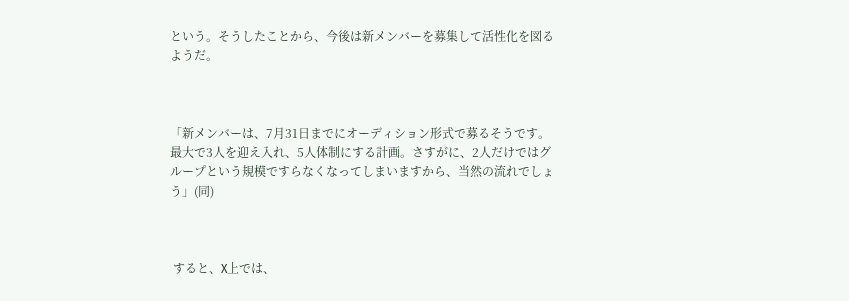という。そうしたことから、今後は新メンバーを募集して活性化を図るようだ。



「新メンバーは、7月31日までにオーディション形式で募るそうです。最大で3人を迎え入れ、5人体制にする計画。さすがに、2人だけではグループという規模ですらなくなってしまいますから、当然の流れでしょう」(同)



 すると、X上では、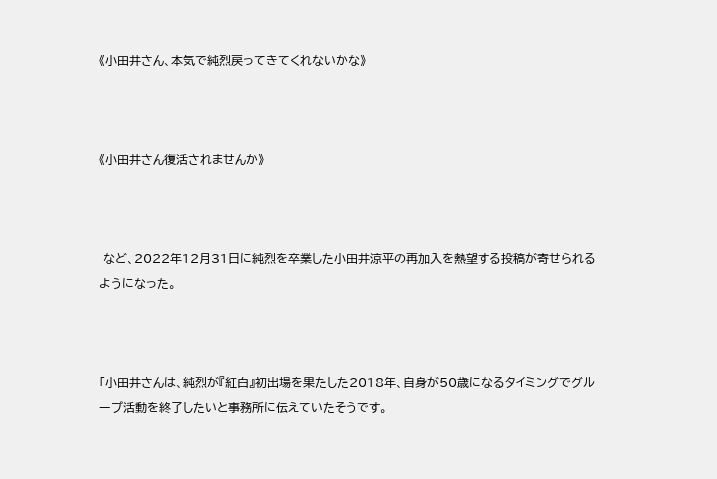《小田井さん、本気で純烈戻ってきてくれないかな》



《小田井さん復活されませんか》



 など、2022年12月31日に純烈を卒業した小田井涼平の再加入を熱望する投稿が寄せられるようになった。



「小田井さんは、純烈が『紅白』初出場を果たした2018年、自身が50歳になるタイミングでグループ活動を終了したいと事務所に伝えていたそうです。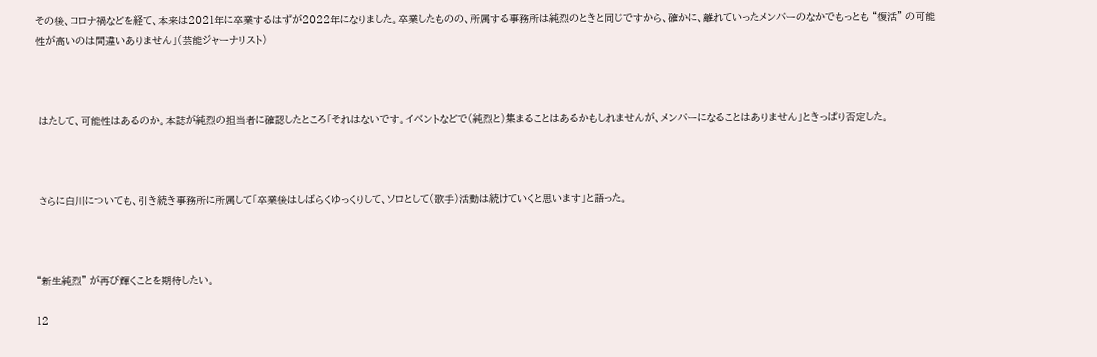その後、コロナ禍などを経て、本来は2021年に卒業するはずが2022年になりました。卒業したものの、所属する事務所は純烈のときと同じですから、確かに、離れていったメンバーのなかでもっとも “復活” の可能性が高いのは間違いありません」(芸能ジャーナリスト)



 はたして、可能性はあるのか。本誌が純烈の担当者に確認したところ「それはないです。イベントなどで(純烈と)集まることはあるかもしれませんが、メンバーになることはありません」ときっぱり否定した。



 さらに白川についても、引き続き事務所に所属して「卒業後はしばらくゆっくりして、ソロとして(歌手)活動は続けていくと思います」と語った。



“新生純烈” が再び輝くことを期待したい。

12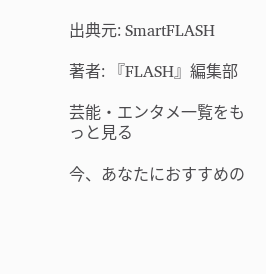出典元: SmartFLASH

著者: 『FLASH』編集部

芸能・エンタメ一覧をもっと見る

今、あなたにおすすめの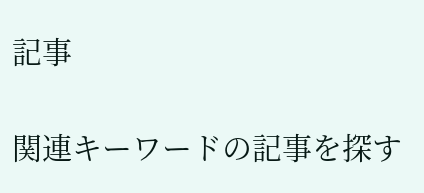記事

関連キーワードの記事を探す